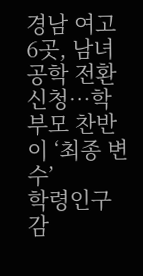경남 여고 6곳, 남녀공학 전환 신청…학부모 찬반이 ‘최종 변수’
학령인구 감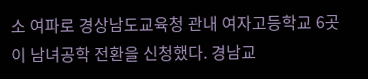소 여파로 경상남도교육청 관내 여자고등학교 6곳이 남녀공학 전환을 신청했다. 경남교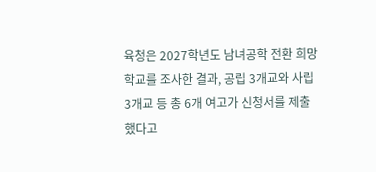육청은 2027학년도 남녀공학 전환 희망 학교를 조사한 결과, 공립 3개교와 사립 3개교 등 총 6개 여고가 신청서를 제출했다고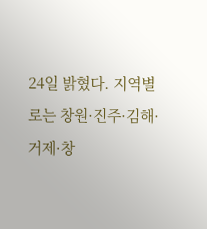24일 밝혔다. 지역별로는 창원·진주·김해·거제·창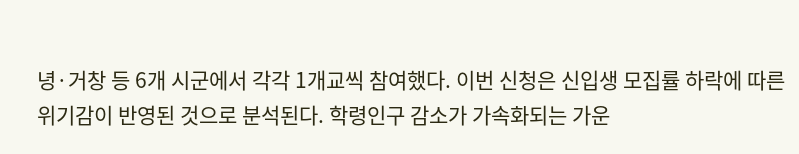녕·거창 등 6개 시군에서 각각 1개교씩 참여했다. 이번 신청은 신입생 모집률 하락에 따른 위기감이 반영된 것으로 분석된다. 학령인구 감소가 가속화되는 가운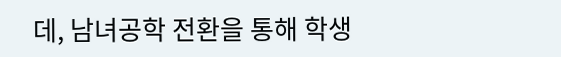데, 남녀공학 전환을 통해 학생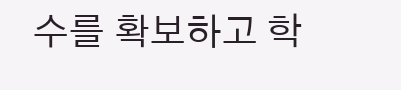수를 확보하고 학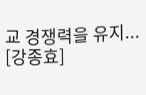교 경쟁력을 유지... [강종효]